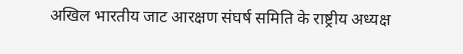अखिल भारतीय जाट आरक्षण संघर्ष समिति के राष्ट्रीय अध्यक्ष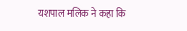यशपाल मलिक ने कहा कि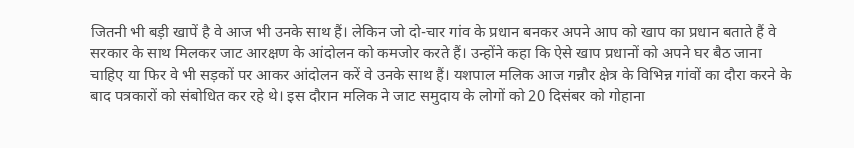जितनी भी बड़ी खापें है वे आज भी उनके साथ हैं। लेकिन जो दो-चार गांव के प्रधान बनकर अपने आप को खाप का प्रधान बताते हैं वे सरकार के साथ मिलकर जाट आरक्षण के आंदोलन को कमजोर करते हैं। उन्होंने कहा कि ऐसे खाप प्रधानों को अपने घर बैठ जाना चाहिए या फिर वे भी सड़कों पर आकर आंदोलन करें वे उनके साथ हैं। यशपाल मलिक आज गन्नौर क्षेत्र के विभिन्न गांवों का दौरा करने के बाद पत्रकारों को संबोधित कर रहे थे। इस दौरान मलिक ने जाट समुदाय के लोगों को 20 दिसंबर को गोहाना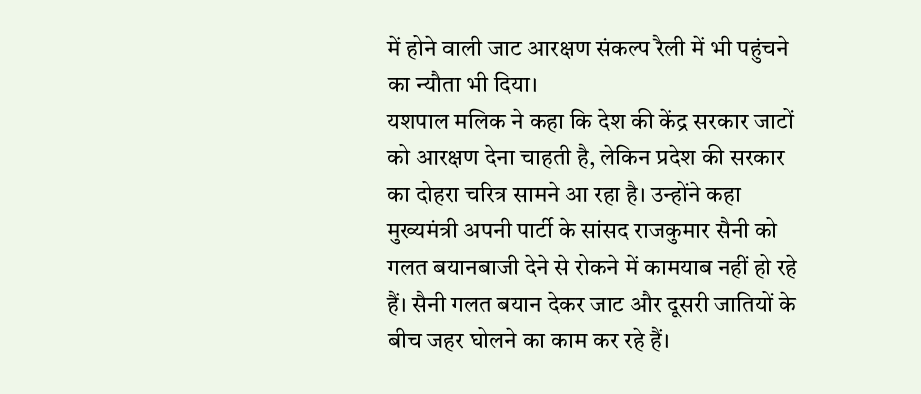में होने वाली जाट आरक्षण संकल्प रैली में भी पहुंचने का न्यौता भी दिया।
यशपाल मलिक ने कहा कि देश की केंद्र सरकार जाटों को आरक्षण देना चाहती है, लेकिन प्रदेश की सरकार का दोहरा चरित्र सामने आ रहा है। उन्होंने कहा मुख्यमंत्री अपनी पार्टी के सांसद राजकुमार सैनी को गलत बयानबाजी देने से रोकने में कामयाब नहीं हो रहे हैं। सैनी गलत बयान देकर जाट और दूसरी जातियों के बीच जहर घोलने का काम कर रहे हैं।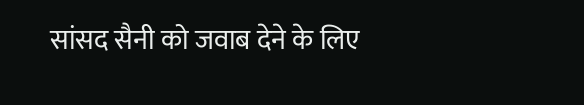सांसद सैनी को जवाब देने के लिए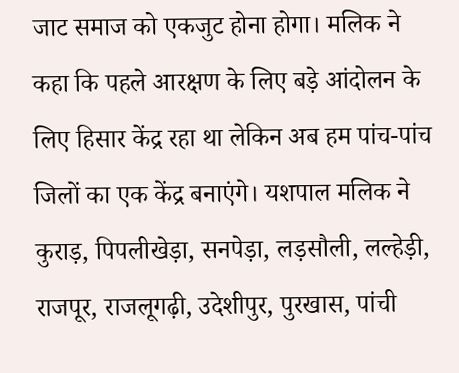जाट समाज को एकजुट होना होगा। मलिक ने कहा कि पहले आरक्षण के लिए बड़े आंदोलन के लिए हिसार केंद्र रहा था लेकिन अब हम पांच-पांच जिलों का एक केंद्र बनाएंगे। यशपाल मलिक ने कुराड़, पिपलीखेड़ा, सनपेड़ा, लड़सौली, लल्हेड़ी, राजपूर, राजलूगढ़ी, उदेशीपुर, पुरखास, पांची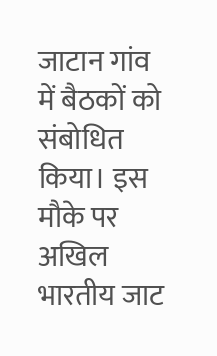जाटान गांव में बैठकों को संबोधित किया। इस मौके पर अखिल भारतीय जाट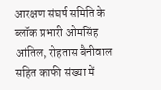आरक्षण संघर्ष समिति के ब्लॉक प्रभारी ओमसिंह आंतिल, रोहतास बैनीवाल सहित काफी संख्या में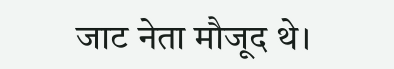जाट नेता मौजूद थे।